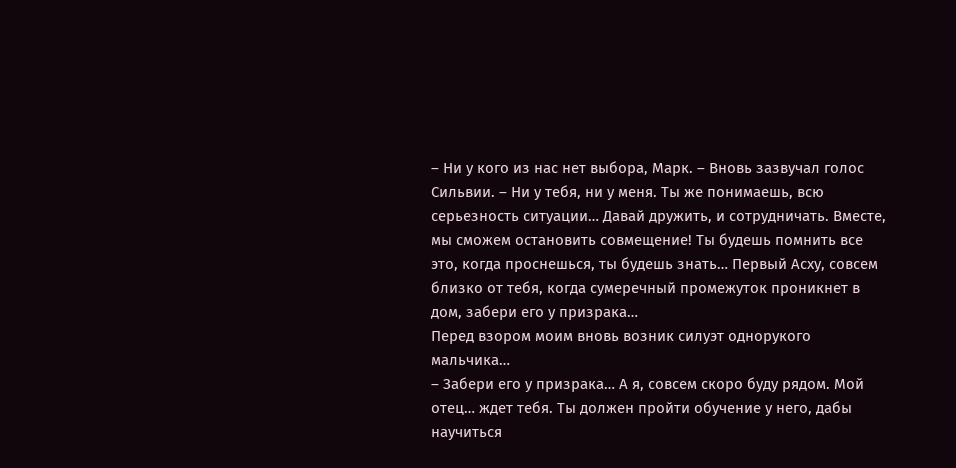– Ни у кого из нас нет выбора, Марк. – Вновь зазвучал голос Сильвии. – Ни у тебя, ни у меня. Ты же понимаешь, всю серьезность ситуации… Давай дружить, и сотрудничать. Вместе, мы сможем остановить совмещение! Ты будешь помнить все это, когда проснешься, ты будешь знать… Первый Асху, совсем близко от тебя, когда сумеречный промежуток проникнет в дом, забери его у призрака…
Перед взором моим вновь возник силуэт однорукого мальчика…
– Забери его у призрака… А я, совсем скоро буду рядом. Мой отец… ждет тебя. Ты должен пройти обучение у него, дабы научиться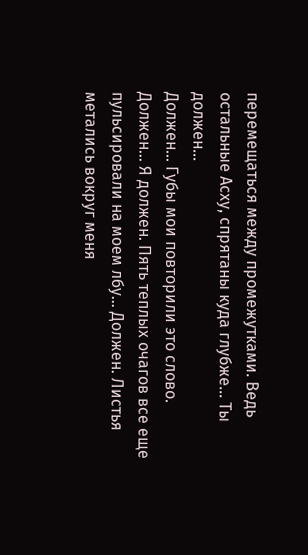перемещаться между промежутками. Ведь остальные Асху, спрятаны куда глубже… Ты должен…
Должен… Губы мои повторили это слово. Должен… Я должен. Пять теплых очагов все еще пульсировали на моем лбу… Должен. Листья метались вокруг меня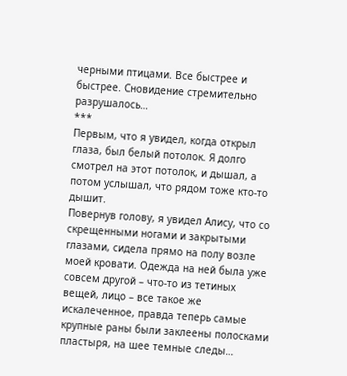черными птицами. Все быстрее и быстрее. Сновидение стремительно разрушалось…
***
Первым, что я увидел, когда открыл глаза, был белый потолок. Я долго смотрел на этот потолок, и дышал, а потом услышал, что рядом тоже кто-то дышит.
Повернув голову, я увидел Алису, что со скрещенными ногами и закрытыми глазами, сидела прямо на полу возле моей кровати. Одежда на ней была уже совсем другой – что-то из тетиных вещей, лицо – все такое же искалеченное, правда теперь самые крупные раны были заклеены полосками пластыря, на шее темные следы…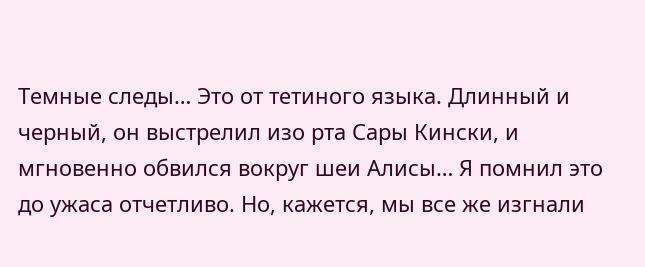Темные следы… Это от тетиного языка. Длинный и черный, он выстрелил изо рта Сары Кински, и мгновенно обвился вокруг шеи Алисы… Я помнил это до ужаса отчетливо. Но, кажется, мы все же изгнали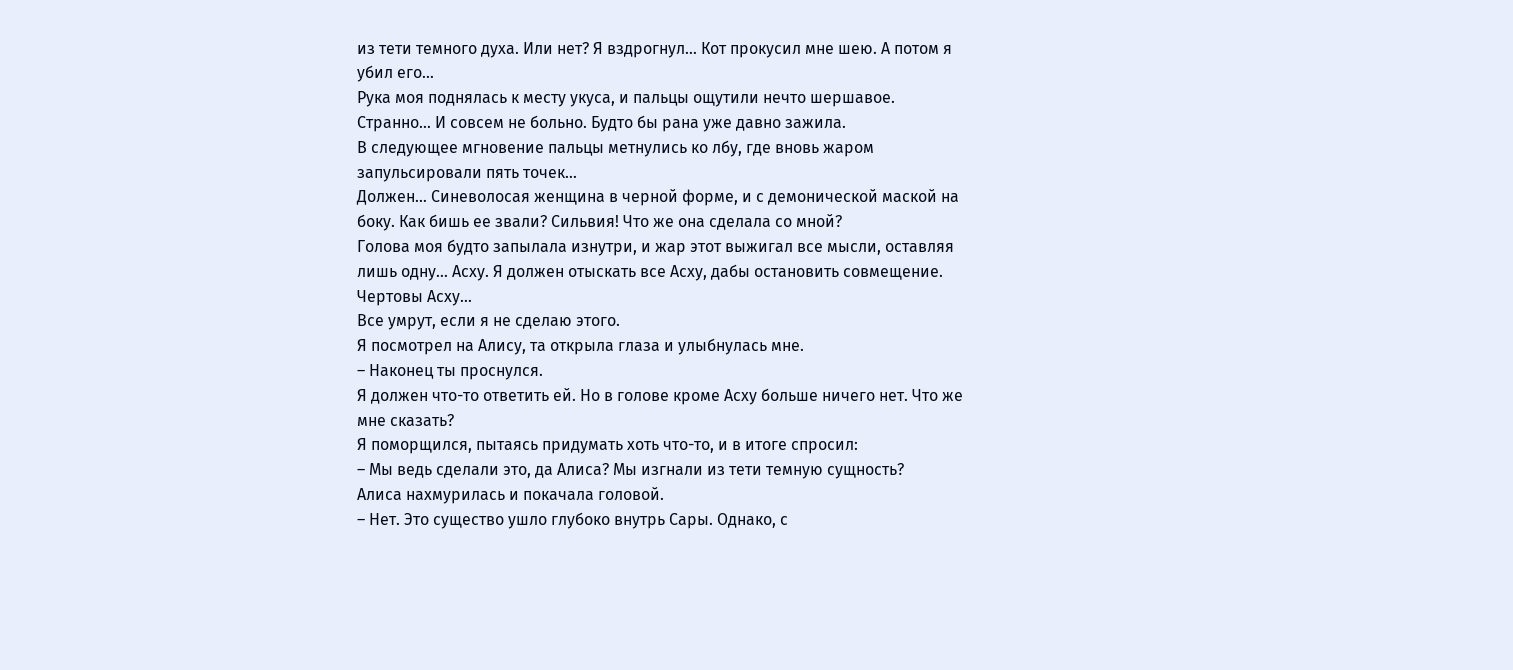из тети темного духа. Или нет? Я вздрогнул… Кот прокусил мне шею. А потом я убил его…
Рука моя поднялась к месту укуса, и пальцы ощутили нечто шершавое. Странно… И совсем не больно. Будто бы рана уже давно зажила.
В следующее мгновение пальцы метнулись ко лбу, где вновь жаром запульсировали пять точек…
Должен… Синеволосая женщина в черной форме, и с демонической маской на боку. Как бишь ее звали? Сильвия! Что же она сделала со мной?
Голова моя будто запылала изнутри, и жар этот выжигал все мысли, оставляя лишь одну… Асху. Я должен отыскать все Асху, дабы остановить совмещение.
Чертовы Асху…
Все умрут, если я не сделаю этого.
Я посмотрел на Алису, та открыла глаза и улыбнулась мне.
– Наконец ты проснулся.
Я должен что-то ответить ей. Но в голове кроме Асху больше ничего нет. Что же мне сказать?
Я поморщился, пытаясь придумать хоть что-то, и в итоге спросил:
– Мы ведь сделали это, да Алиса? Мы изгнали из тети темную сущность?
Алиса нахмурилась и покачала головой.
– Нет. Это существо ушло глубоко внутрь Сары. Однако, с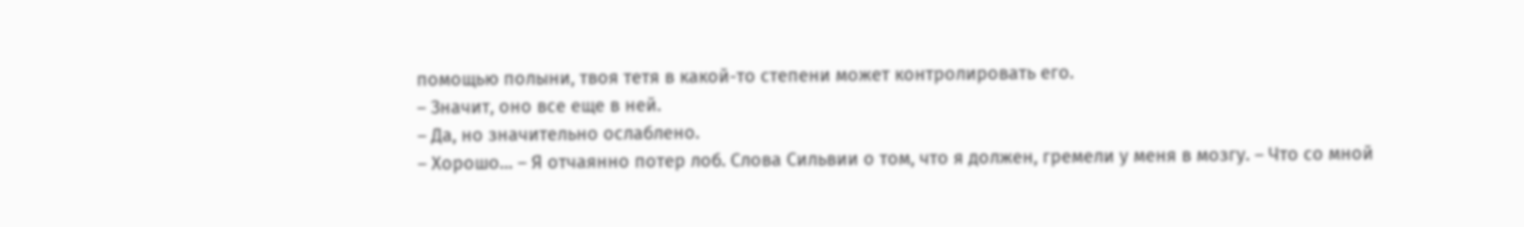помощью полыни, твоя тетя в какой-то степени может контролировать его.
– Значит, оно все еще в ней.
– Да, но значительно ослаблено.
– Хорошо… – Я отчаянно потер лоб. Слова Сильвии о том, что я должен, гремели у меня в мозгу. – Что со мной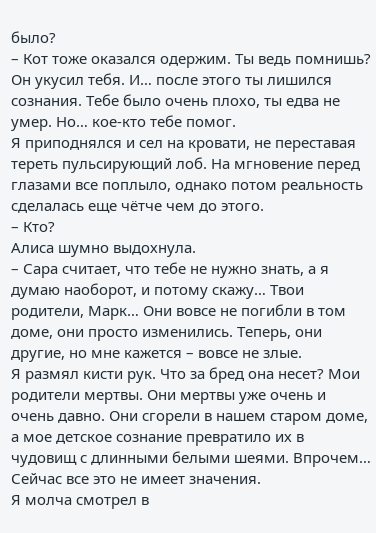было?
– Кот тоже оказался одержим. Ты ведь помнишь? Он укусил тебя. И… после этого ты лишился сознания. Тебе было очень плохо, ты едва не умер. Но… кое-кто тебе помог.
Я приподнялся и сел на кровати, не переставая тереть пульсирующий лоб. На мгновение перед глазами все поплыло, однако потом реальность сделалась еще чётче чем до этого.
– Кто?
Алиса шумно выдохнула.
– Сара считает, что тебе не нужно знать, а я думаю наоборот, и потому скажу… Твои родители, Марк… Они вовсе не погибли в том доме, они просто изменились. Теперь, они другие, но мне кажется – вовсе не злые.
Я размял кисти рук. Что за бред она несет? Мои родители мертвы. Они мертвы уже очень и очень давно. Они сгорели в нашем старом доме, а мое детское сознание превратило их в чудовищ с длинными белыми шеями. Впрочем… Сейчас все это не имеет значения.
Я молча смотрел в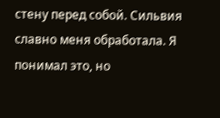стену перед собой. Сильвия славно меня обработала. Я понимал это, но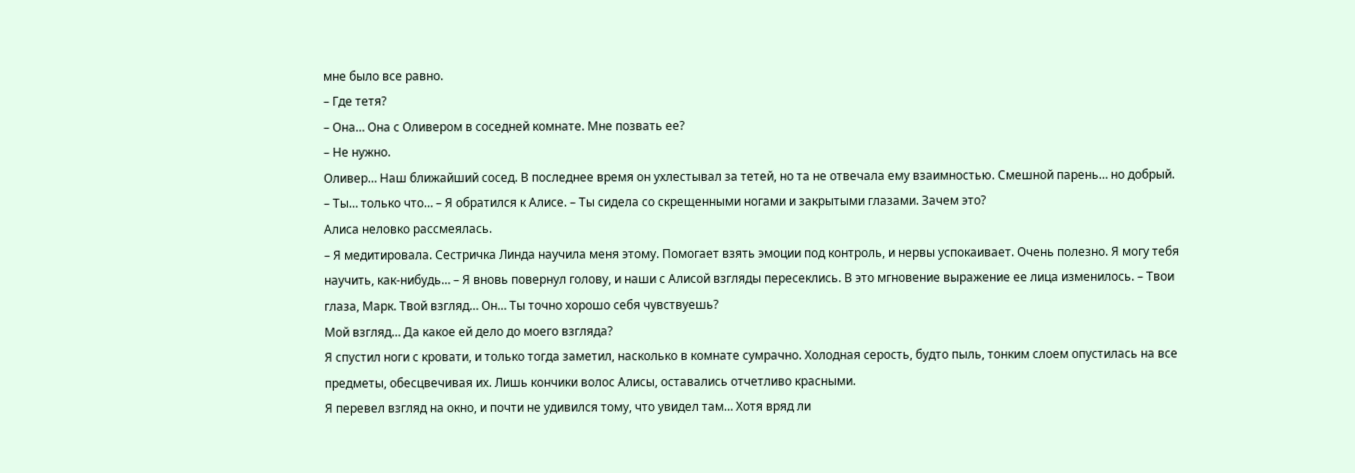мне было все равно.
– Где тетя?
– Она… Она с Оливером в соседней комнате. Мне позвать ее?
– Не нужно.
Оливер… Наш ближайший сосед. В последнее время он ухлестывал за тетей, но та не отвечала ему взаимностью. Смешной парень… но добрый.
– Ты… только что… – Я обратился к Алисе. – Ты сидела со скрещенными ногами и закрытыми глазами. Зачем это?
Алиса неловко рассмеялась.
– Я медитировала. Сестричка Линда научила меня этому. Помогает взять эмоции под контроль, и нервы успокаивает. Очень полезно. Я могу тебя научить, как-нибудь… – Я вновь повернул голову, и наши с Алисой взгляды пересеклись. В это мгновение выражение ее лица изменилось. – Твои глаза, Марк. Твой взгляд… Он… Ты точно хорошо себя чувствуешь?
Мой взгляд… Да какое ей дело до моего взгляда?
Я спустил ноги с кровати, и только тогда заметил, насколько в комнате сумрачно. Холодная серость, будто пыль, тонким слоем опустилась на все предметы, обесцвечивая их. Лишь кончики волос Алисы, оставались отчетливо красными.
Я перевел взгляд на окно, и почти не удивился тому, что увидел там… Хотя вряд ли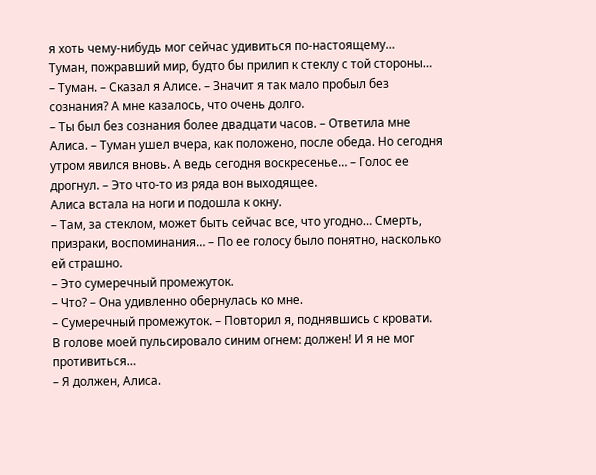я хоть чему-нибудь мог сейчас удивиться по-настоящему…
Туман, пожравший мир, будто бы прилип к стеклу с той стороны…
– Туман. – Сказал я Алисе. – Значит я так мало пробыл без сознания? А мне казалось, что очень долго.
– Ты был без сознания более двадцати часов. – Ответила мне Алиса. – Туман ушел вчера, как положено, после обеда. Но сегодня утром явился вновь. А ведь сегодня воскресенье… – Голос ее дрогнул. – Это что-то из ряда вон выходящее.
Алиса встала на ноги и подошла к окну.
– Там, за стеклом, может быть сейчас все, что угодно… Смерть, призраки, воспоминания… – По ее голосу было понятно, насколько ей страшно.
– Это сумеречный промежуток.
– Что? – Она удивленно обернулась ко мне.
– Сумеречный промежуток. – Повторил я, поднявшись с кровати.
В голове моей пульсировало синим огнем: должен! И я не мог противиться…
– Я должен, Алиса.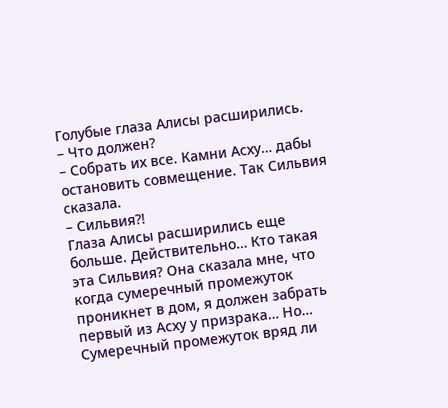Голубые глаза Алисы расширились.
– Что должен?
– Собрать их все. Камни Асху… дабы остановить совмещение. Так Сильвия сказала.
– Сильвия?!
Глаза Алисы расширились еще больше. Действительно… Кто такая эта Сильвия? Она сказала мне, что когда сумеречный промежуток проникнет в дом, я должен забрать первый из Асху у призрака… Но… Сумеречный промежуток вряд ли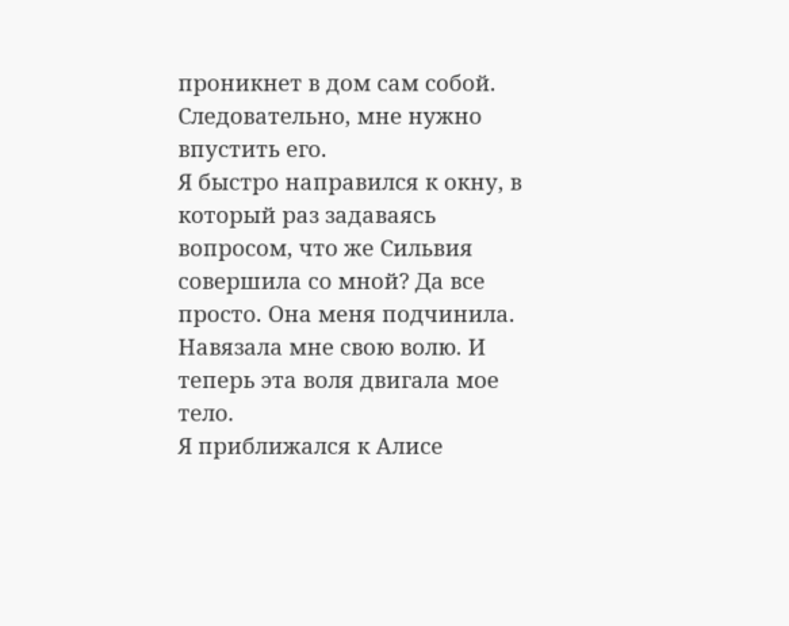проникнет в дом сам собой. Следовательно, мне нужно впустить его.
Я быстро направился к окну, в который раз задаваясь вопросом, что же Сильвия совершила со мной? Да все просто. Она меня подчинила. Навязала мне свою волю. И теперь эта воля двигала мое тело.
Я приближался к Алисе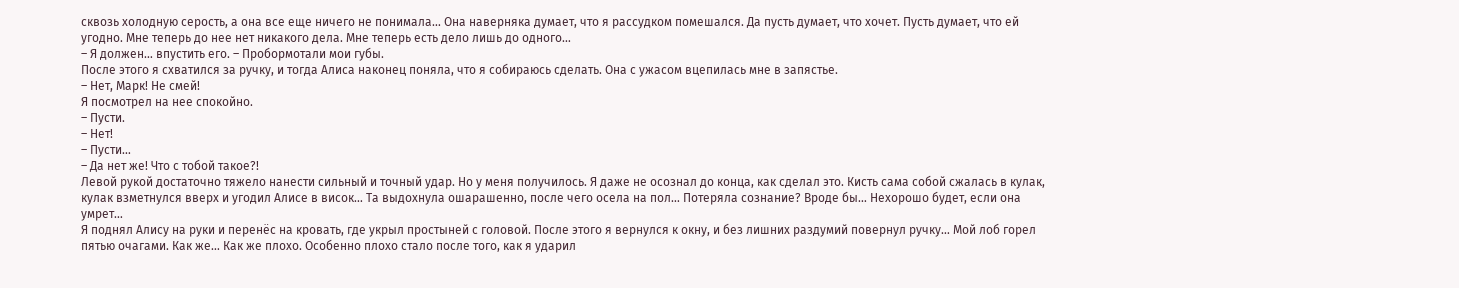сквозь холодную серость, а она все еще ничего не понимала… Она наверняка думает, что я рассудком помешался. Да пусть думает, что хочет. Пусть думает, что ей угодно. Мне теперь до нее нет никакого дела. Мне теперь есть дело лишь до одного…
– Я должен… впустить его. – Пробормотали мои губы.
После этого я схватился за ручку, и тогда Алиса наконец поняла, что я собираюсь сделать. Она с ужасом вцепилась мне в запястье.
– Нет, Марк! Не смей!
Я посмотрел на нее спокойно.
– Пусти.
– Нет!
– Пусти…
– Да нет же! Что с тобой такое?!
Левой рукой достаточно тяжело нанести сильный и точный удар. Но у меня получилось. Я даже не осознал до конца, как сделал это. Кисть сама собой сжалась в кулак, кулак взметнулся вверх и угодил Алисе в висок… Та выдохнула ошарашенно, после чего осела на пол… Потеряла сознание? Вроде бы… Нехорошо будет, если она умрет…
Я поднял Алису на руки и перенёс на кровать, где укрыл простыней с головой. После этого я вернулся к окну, и без лишних раздумий повернул ручку… Мой лоб горел пятью очагами. Как же… Как же плохо. Особенно плохо стало после того, как я ударил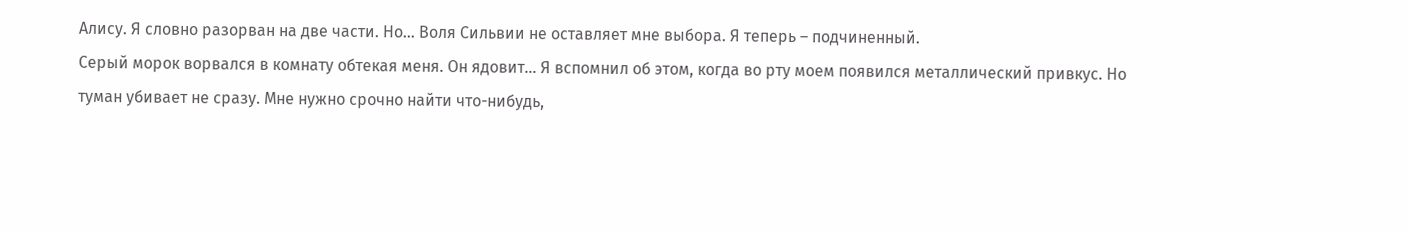Алису. Я словно разорван на две части. Но… Воля Сильвии не оставляет мне выбора. Я теперь – подчиненный.
Серый морок ворвался в комнату обтекая меня. Он ядовит… Я вспомнил об этом, когда во рту моем появился металлический привкус. Но туман убивает не сразу. Мне нужно срочно найти что-нибудь,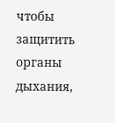чтобы защитить органы дыхания,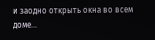и заодно открыть окна во всем доме…